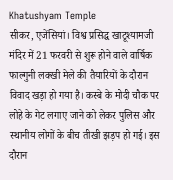Khatushyam Temple
सीकर, एजेंसियां। विश्व प्रसिद्ध खाटूश्यामजी मंदिर में 21 फरवरी से शुरू होने वाले वार्षिक फाल्गुनी लक्खी मेले की तैयारियों के दौरान विवाद खड़ा हो गया है। कस्बे के मोदी चौक पर लोहे के गेट लगाए जाने को लेकर पुलिस और स्थानीय लोगों के बीच तीखी झड़प हो गई। इस दौरान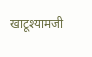खाटूश्यामजी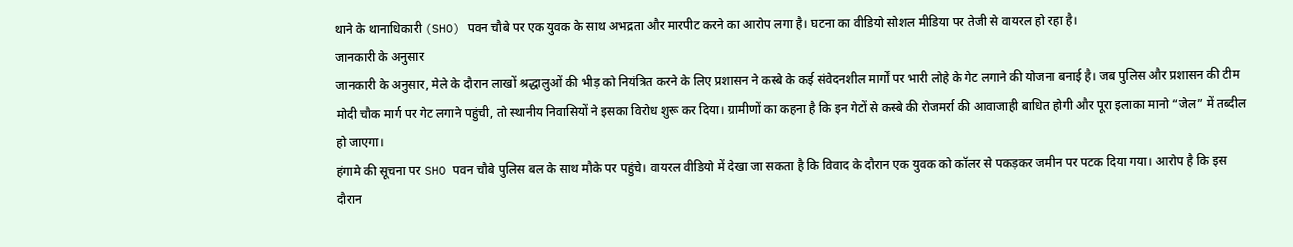थाने के थानाधिकारी (SHO) पवन चौबे पर एक युवक के साथ अभद्रता और मारपीट करने का आरोप लगा है। घटना का वीडियो सोशल मीडिया पर तेजी से वायरल हो रहा है।
जानकारी के अनुसार
जानकारी के अनुसार, मेले के दौरान लाखों श्रद्धालुओं की भीड़ को नियंत्रित करने के लिए प्रशासन ने कस्बे के कई संवेदनशील मार्गों पर भारी लोहे के गेट लगाने की योजना बनाई है। जब पुलिस और प्रशासन की टीम मोदी चौक मार्ग पर गेट लगाने पहुंची, तो स्थानीय निवासियों ने इसका विरोध शुरू कर दिया। ग्रामीणों का कहना है कि इन गेटों से कस्बे की रोजमर्रा की आवाजाही बाधित होगी और पूरा इलाका मानो “जेल” में तब्दील हो जाएगा।
हंगामे की सूचना पर SHO पवन चौबे पुलिस बल के साथ मौके पर पहुंचे। वायरल वीडियो में देखा जा सकता है कि विवाद के दौरान एक युवक को कॉलर से पकड़कर जमीन पर पटक दिया गया। आरोप है कि इस दौरान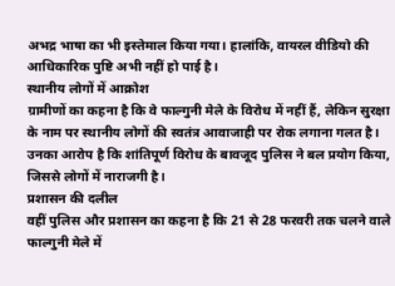अभद्र भाषा का भी इस्तेमाल किया गया। हालांकि, वायरल वीडियो की आधिकारिक पुष्टि अभी नहीं हो पाई है।
स्थानीय लोगों में आक्रोश
ग्रामीणों का कहना है कि वे फाल्गुनी मेले के विरोध में नहीं हैं, लेकिन सुरक्षा के नाम पर स्थानीय लोगों की स्वतंत्र आवाजाही पर रोक लगाना गलत है। उनका आरोप है कि शांतिपूर्ण विरोध के बावजूद पुलिस ने बल प्रयोग किया, जिससे लोगों में नाराजगी है।
प्रशासन की दलील
वहीं पुलिस और प्रशासन का कहना है कि 21 से 28 फरवरी तक चलने वाले फाल्गुनी मेले में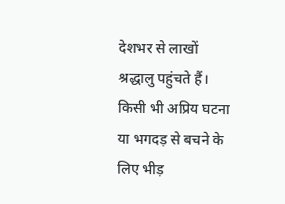देशभर से लाखों श्रद्धालु पहुंचते हैं। किसी भी अप्रिय घटना या भगदड़ से बचने के लिए भीड़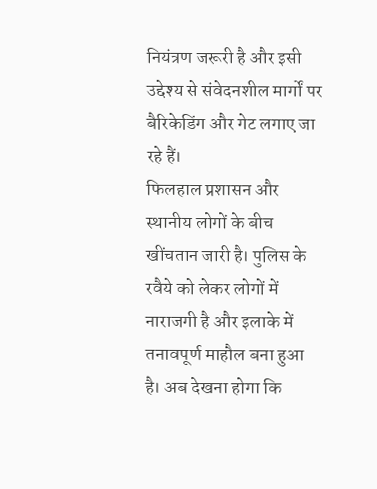नियंत्रण जरूरी है और इसी उद्देश्य से संवेदनशील मार्गों पर बैरिकेडिंग और गेट लगाए जा रहे हैं।
फिलहाल प्रशासन और स्थानीय लोगों के बीच खींचतान जारी है। पुलिस के रवैये को लेकर लोगों में नाराजगी है और इलाके में तनावपूर्ण माहौल बना हुआ है। अब देखना होगा कि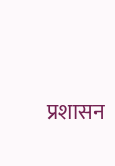प्रशासन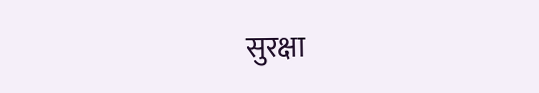सुरक्षा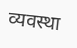व्यवस्था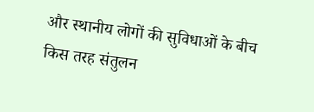और स्थानीय लोगों की सुविधाओं के बीच किस तरह संतुलन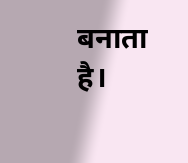बनाता है।